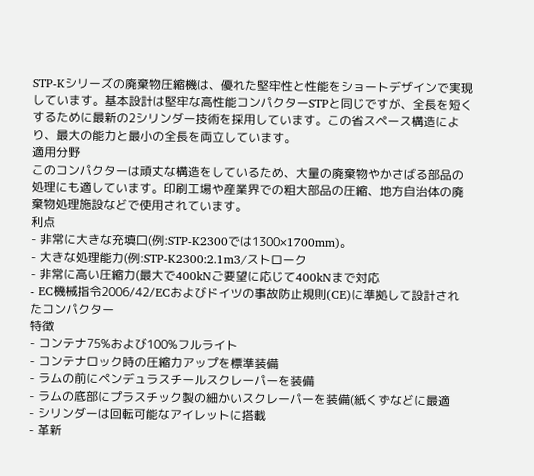STP-Kシリーズの廃棄物圧縮機は、優れた堅牢性と性能をショートデザインで実現しています。基本設計は堅牢な高性能コンパクターSTPと同じですが、全長を短くするために最新の2シリンダー技術を採用しています。この省スペース構造により、最大の能力と最小の全長を両立しています。
適用分野
このコンパクターは頑丈な構造をしているため、大量の廃棄物やかさばる部品の処理にも適しています。印刷工場や産業界での粗大部品の圧縮、地方自治体の廃棄物処理施設などで使用されています。
利点
- 非常に大きな充填口(例:STP-K2300では1300×1700mm)。
- 大きな処理能力(例:STP-K2300:2.1m3/ストローク
- 非常に高い圧縮力(最大で400kNご要望に応じて400kNまで対応
- EC機械指令2006/42/ECおよびドイツの事故防止規則(CE)に準拠して設計されたコンパクター
特徴
- コンテナ75%および100%フルライト
- コンテナロック時の圧縮力アップを標準装備
- ラムの前にペンデュラスチールスクレーパーを装備
- ラムの底部にプラスチック製の細かいスクレーパーを装備(紙くずなどに最適
- シリンダーは回転可能なアイレットに搭載
- 革新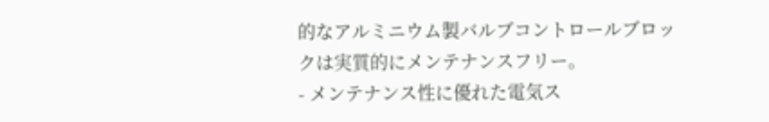的なアルミニウム製バルブコントロールブロックは実質的にメンテナンスフリー。
- メンテナンス性に優れた電気ス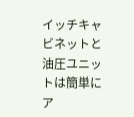イッチキャビネットと油圧ユニットは簡単にア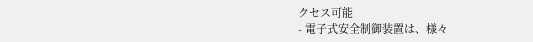クセス可能
- 電子式安全制御装置は、様々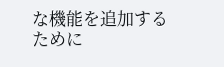な機能を追加するために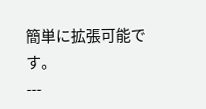簡単に拡張可能です。
---